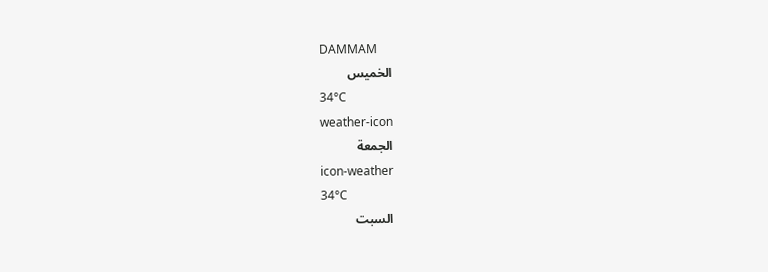DAMMAM
الخميس
34°C
weather-icon
الجمعة
icon-weather
34°C
السبت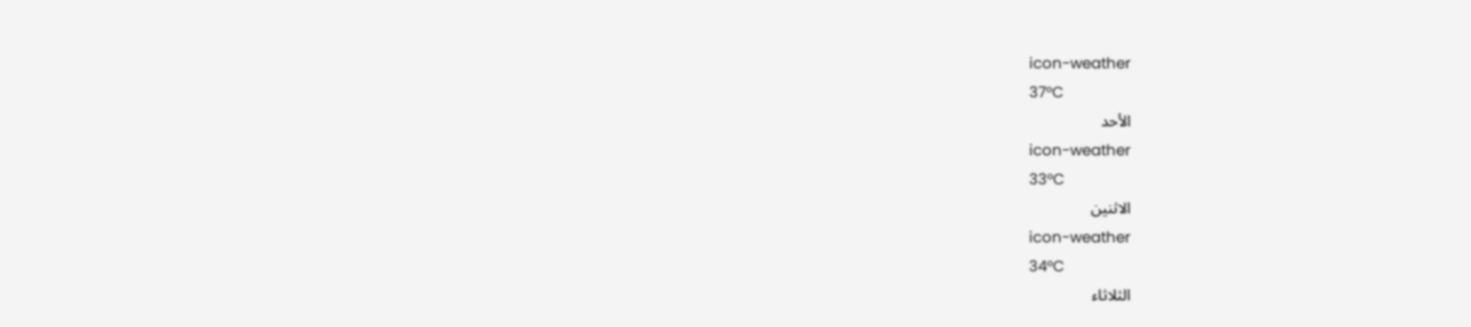icon-weather
37°C
الأحد
icon-weather
33°C
الاثنين
icon-weather
34°C
الثلاثاء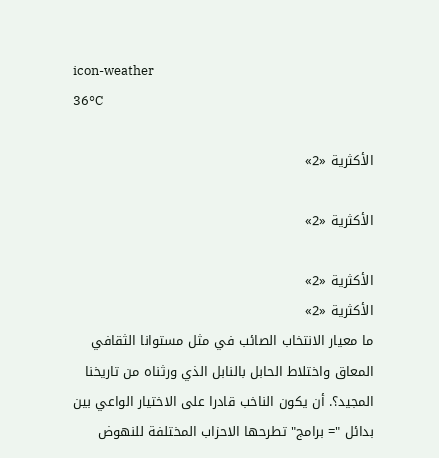icon-weather
36°C

الأكثرية «2»

الأكثرية «2»

الأكثرية «2»
الأكثرية «2»
ما معيار الانتخاب الصائب في مثل مستوانا الثقافي المعاق واختلاط الحابل بالنابل الذي ورثناه من تاريخنا المجيد؟. أن يكون الناخب قادرا على الاختيار الواعي بين بدائل "= برامج" تطرحها الاحزاب المختلفة للنهوض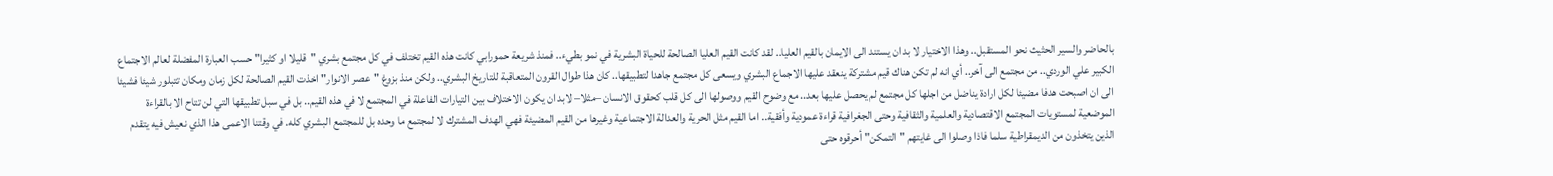بالحاضر والسير الحثيث نحو المستقبل.. وهذا الاختيار لا بد ان يستند الى الايمان بالقيم العليا.. لقد كانت القيم العليا الصالحة للحياة البشرية في نمو بطيء.. فمنذ شريعة حمورابي كانت هذه القيم تختلف في كل مجتمع بشري "قليلا او كثيرا" حسب العبارة المفضلة لعالم الاجتماع الكبير علي الوردي.. من مجتمع الى آخر.. أي انه لم تكن هناك قيم مشتركة ينعقد عليها الاجماع البشري ويسعى كل مجتمع جاهدا لتطبيقها.. كان هذا طوال القرون المتعاقبة للتاريخ البشري.. ولكن منذ بزوغ "عصر الانوار" اخذت القيم الصالحة لكل زمان ومكان تتبلور شيئا فشيئا الى ان اصبحت هدفا مضيئا لكل ارادة يناضل من اجلها كل مجتمع لم يحصل عليها بعد.. مع وضوح القيم ووصولها الى كل قلب كحقوق الانسان –مثلا– لابد ان يكون الاختلاف بين التيارات الفاعلة في المجتمع لا في هذه القيم.. بل في سبل تطبيقها التي لن تتاح الا بالقراءة الموضعية لمستويات المجتمع الاقتصادية والعلمية والثقافية وحتى الجغرافية قراءة عمودية وأفقية.. اما القيم مثل الحرية والعدالة الاجتماعية وغيرها من القيم المضيئة فهي الهدف المشترك لا لمجتمع ما وحده بل للمجتمع البشري كله. في وقتنا الاعمى هذا الذي نعيش فيه يتقدم الذين يتخذون من الديمقراطية سلما فاذا وصلوا الى غايتهم "التمكن" أحرقوه حتى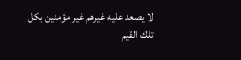لا يصعد عليه غيرهم غير مؤمنين بكل تلك القيم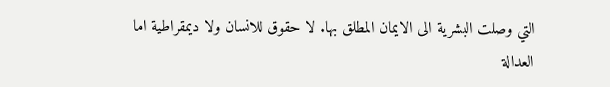التي وصلت البشرية الى الايمان المطلق بها. لا حقوق للانسان ولا ديمقراطية اما العدالة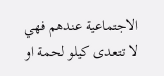الاجتماعية عندهم فهي لا تتعدى كيلو لحمة او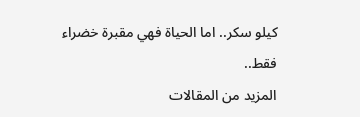كيلو سكر.. اما الحياة فهي مقبرة خضراء فقط..
المزيد من المقالات